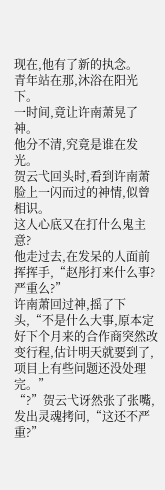现在,他有了新的执念。
青年站在那,沐浴在阳光下。
一时间,竟让许南萧晃了神。
他分不清,究竟是谁在发光。
贺云弋回头时,看到许南萧脸上一闪而过的神情,似曾相识。
这人心底又在打什么鬼主意?
他走过去,在发呆的人面前挥挥手,“赵彤打来什么事?严重么?”
许南萧回过神,摇了下头,“不是什么大事,原本定好下个月来的合作商突然改变行程,估计明天就要到了,项目上有些问题还没处理完。”
“?”贺云弋讶然张了张嘴,发出灵魂拷问,“这还不严重?”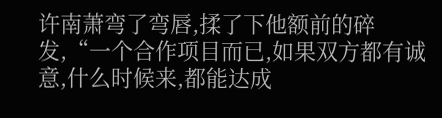许南萧弯了弯唇,揉了下他额前的碎发,“一个合作项目而已,如果双方都有诚意,什么时候来,都能达成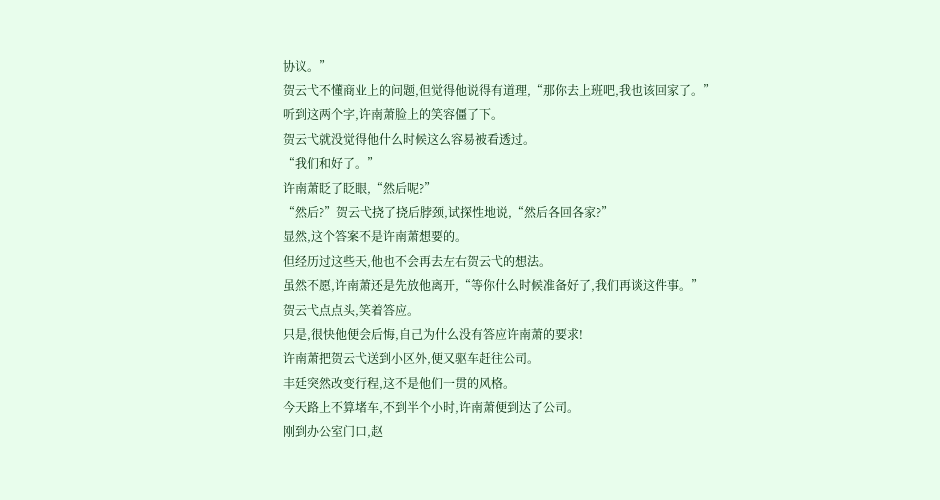协议。”
贺云弋不懂商业上的问题,但觉得他说得有道理,“那你去上班吧,我也该回家了。”
听到这两个字,许南萧脸上的笑容僵了下。
贺云弋就没觉得他什么时候这么容易被看透过。
“我们和好了。”
许南萧眨了眨眼,“然后呢?”
“然后?”贺云弋挠了挠后脖颈,试探性地说,“然后各回各家?”
显然,这个答案不是许南萧想要的。
但经历过这些天,他也不会再去左右贺云弋的想法。
虽然不愿,许南萧还是先放他离开,“等你什么时候准备好了,我们再谈这件事。”
贺云弋点点头,笑着答应。
只是,很快他便会后悔,自己为什么没有答应许南萧的要求!
许南萧把贺云弋送到小区外,便又驱车赶往公司。
丰廷突然改变行程,这不是他们一贯的风格。
今天路上不算堵车,不到半个小时,许南萧便到达了公司。
刚到办公室门口,赵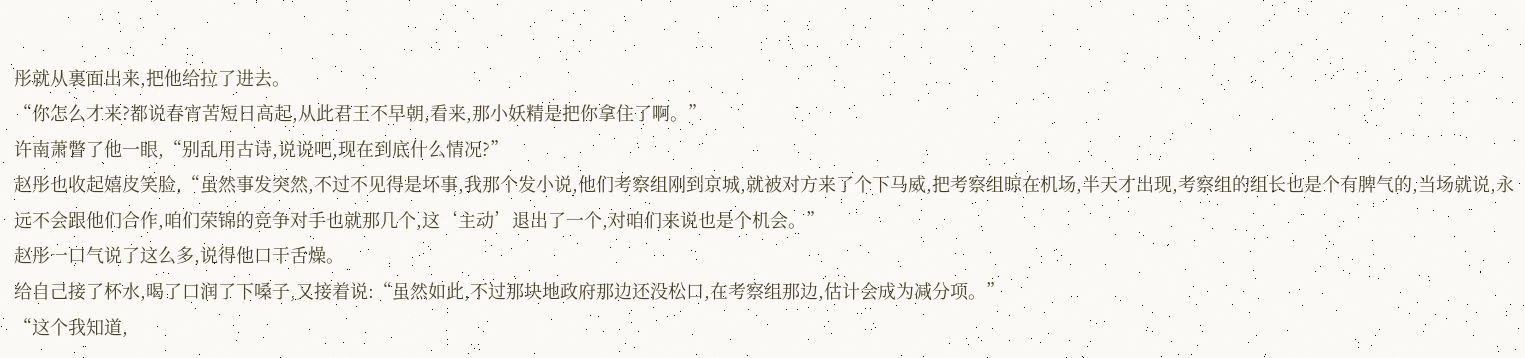彤就从裏面出来,把他给拉了进去。
“你怎么才来?都说春宵苦短日高起,从此君王不早朝,看来,那小妖精是把你拿住了啊。”
许南萧瞥了他一眼,“别乱用古诗,说说吧,现在到底什么情况?”
赵彤也收起嬉皮笑脸,“虽然事发突然,不过不见得是坏事,我那个发小说,他们考察组刚到京城,就被对方来了个下马威,把考察组晾在机场,半天才出现,考察组的组长也是个有脾气的,当场就说,永远不会跟他们合作,咱们荣锦的竞争对手也就那几个,这‘主动’退出了一个,对咱们来说也是个机会。”
赵彤一口气说了这么多,说得他口干舌燥。
给自己接了杯水,喝了口润了下嗓子,又接着说:“虽然如此,不过那块地政府那边还没松口,在考察组那边,估计会成为减分项。”
“这个我知道,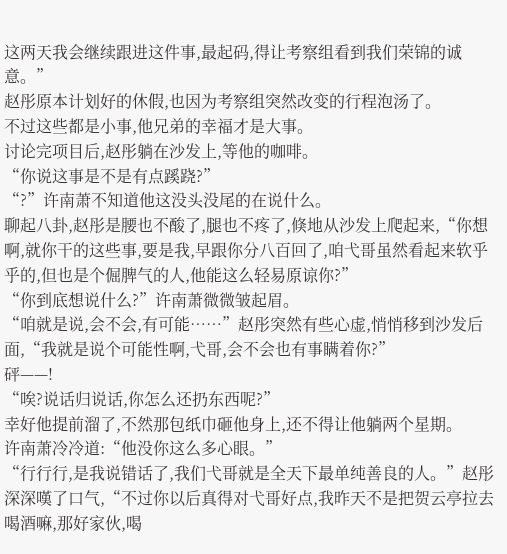这两天我会继续跟进这件事,最起码,得让考察组看到我们荣锦的诚意。”
赵彤原本计划好的休假,也因为考察组突然改变的行程泡汤了。
不过这些都是小事,他兄弟的幸福才是大事。
讨论完项目后,赵彤躺在沙发上,等他的咖啡。
“你说这事是不是有点蹊跷?”
“?”许南萧不知道他这没头没尾的在说什么。
聊起八卦,赵彤是腰也不酸了,腿也不疼了,倏地从沙发上爬起来,“你想啊,就你干的这些事,要是我,早跟你分八百回了,咱弋哥虽然看起来软乎乎的,但也是个倔脾气的人,他能这么轻易原谅你?”
“你到底想说什么?”许南萧微微皱起眉。
“咱就是说,会不会,有可能……”赵彤突然有些心虚,悄悄移到沙发后面,“我就是说个可能性啊,弋哥,会不会也有事瞒着你?”
砰——!
“唉?说话归说话,你怎么还扔东西呢?”
幸好他提前溜了,不然那包纸巾砸他身上,还不得让他躺两个星期。
许南萧冷冷道:“他没你这么多心眼。”
“行行行,是我说错话了,我们弋哥就是全天下最单纯善良的人。”赵彤深深嘆了口气,“不过你以后真得对弋哥好点,我昨天不是把贺云亭拉去喝酒嘛,那好家伙,喝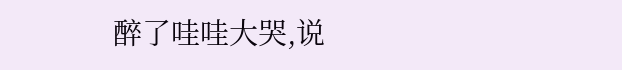醉了哇哇大哭,说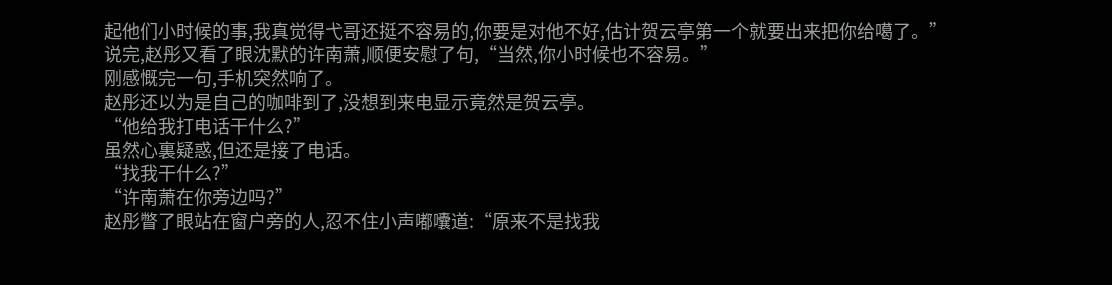起他们小时候的事,我真觉得弋哥还挺不容易的,你要是对他不好,估计贺云亭第一个就要出来把你给噶了。”
说完,赵彤又看了眼沈默的许南萧,顺便安慰了句,“当然,你小时候也不容易。”
刚感慨完一句,手机突然响了。
赵彤还以为是自己的咖啡到了,没想到来电显示竟然是贺云亭。
“他给我打电话干什么?”
虽然心裏疑惑,但还是接了电话。
“找我干什么?”
“许南萧在你旁边吗?”
赵彤瞥了眼站在窗户旁的人,忍不住小声嘟囔道:“原来不是找我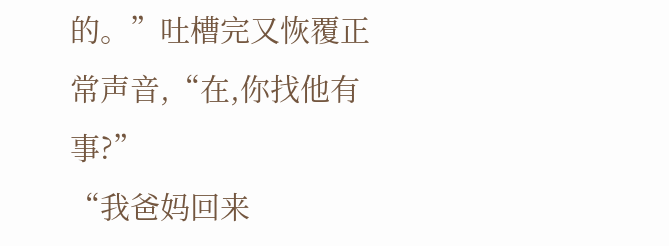的。”吐槽完又恢覆正常声音,“在,你找他有事?”
“我爸妈回来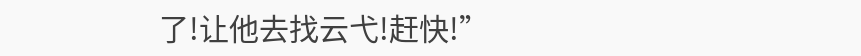了!让他去找云弋!赶快!”